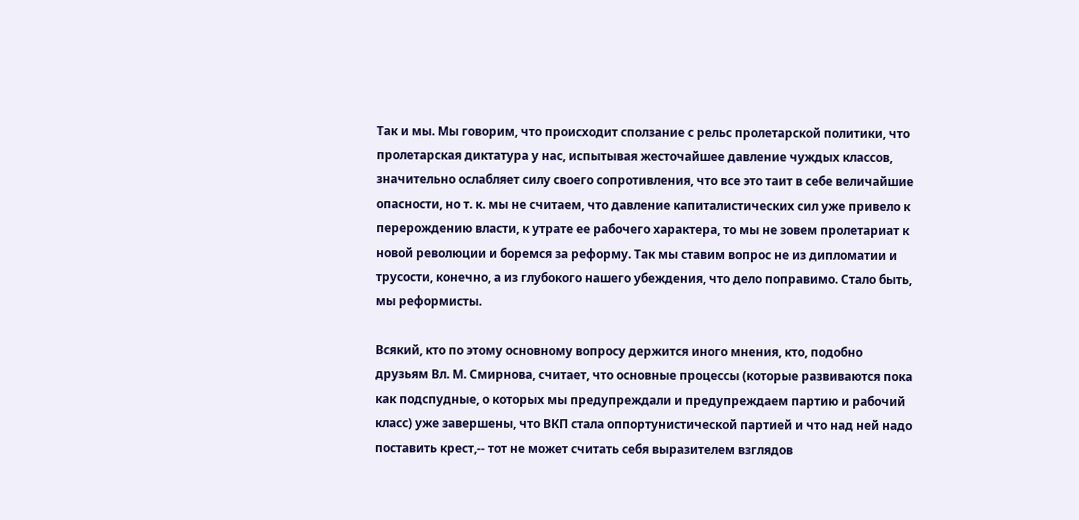Так и мы. Мы говорим, что происходит сползание с рельс пролетарской политики, что пролетарская диктатура у нас, испытывая жесточайшее давление чуждых классов, значительно ослабляет силу своего сопротивления, что все это таит в себе величайшие опасности, но т. к. мы не считаем, что давление капиталистических сил уже привело к перерождению власти, к утрате ее рабочего характера, то мы не зовем пролетариат к новой революции и боремся за реформу. Так мы ставим вопрос не из дипломатии и трусости, конечно, а из глубокого нашего убеждения, что дело поправимо. Стало быть, мы реформисты.

Всякий, кто по этому основному вопросу держится иного мнения, кто, подобно друзьям Вл. М. Смирнова, считает, что основные процессы (которые развиваются пока как подспудные, о которых мы предупреждали и предупреждаем партию и рабочий класс) уже завершены, что ВКП стала оппортунистической партией и что над ней надо поставить крест,-- тот не может считать себя выразителем взглядов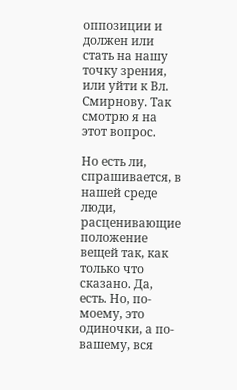оппозиции и должен или стать на нашу точку зрения, или уйти к Вл. Смирнову. Так смотрю я на этот вопрос.

Но есть ли, спрашивается, в нашей среде люди, расценивающие положение вещей так, как только что сказано. Да, есть. Но, по-моему, это одиночки, а по-вашему, вся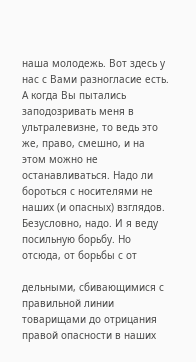наша молодежь. Вот здесь у нас с Вами разногласие есть. А когда Вы пытались заподозривать меня в ультралевизне, то ведь это же, право, смешно, и на этом можно не останавливаться. Надо ли бороться с носителями не наших (и опасных) взглядов. Безусловно, надо. И я веду посильную борьбу. Но отсюда, от борьбы с от

дельными, сбивающимися с правильной линии товарищами до отрицания правой опасности в наших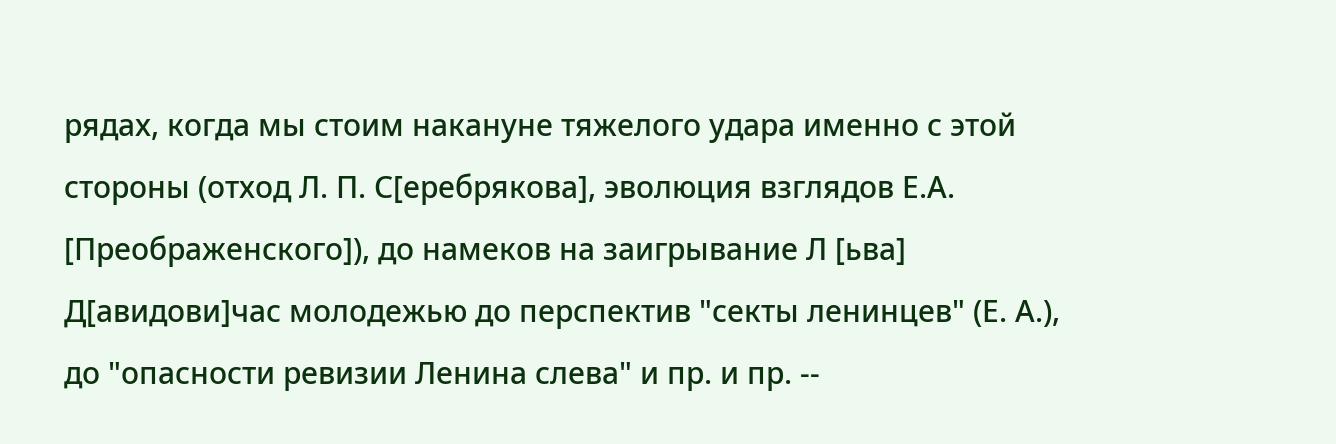рядах, когда мы стоим накануне тяжелого удара именно с этой стороны (отход Л. П. С[еребрякова], эволюция взглядов Е.А. [Преображенского]), до намеков на заигрывание Л [ьва] Д[авидови]час молодежью до перспектив "секты ленинцев" (Е. А.), до "опасности ревизии Ленина слева" и пр. и пр. --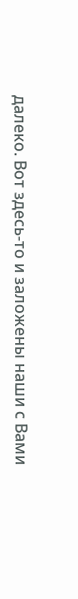далеко. Вот здесь-то и заложены наши с Вами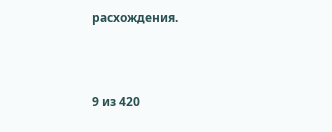расхождения.



9 из 420